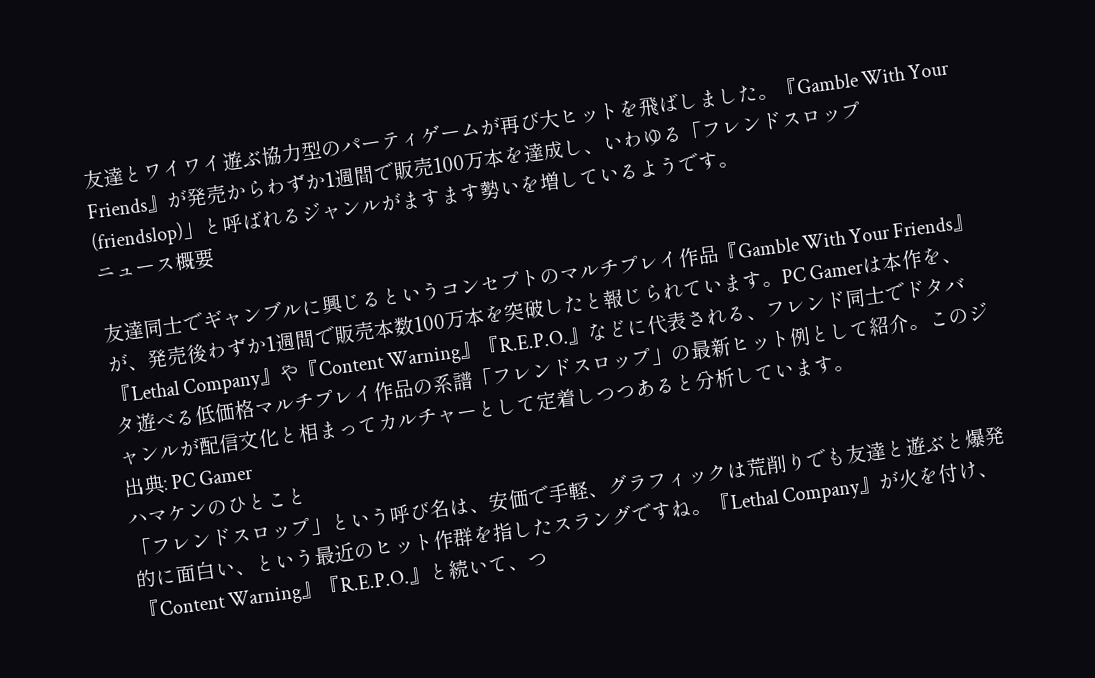友達とワイワイ遊ぶ協力型のパーティゲームが再び大ヒットを飛ばしました。『Gamble With Your Friends』が発売からわずか1週間で販売100万本を達成し、いわゆる「フレンドスロップ(friendslop)」と呼ばれるジャンルがますます勢いを増しているようです。
ニュース概要

友達同士でギャンブルに興じるというコンセプトのマルチプレイ作品『Gamble With Your Friends』が、発売後わずか1週間で販売本数100万本を突破したと報じられています。PC Gamerは本作を、『Lethal Company』や『Content Warning』『R.E.P.O.』などに代表される、フレンド同士でドタバタ遊べる低価格マルチプレイ作品の系譜「フレンドスロップ」の最新ヒット例として紹介。このジャンルが配信文化と相まってカルチャーとして定着しつつあると分析しています。
出典: PC Gamer
ハマケンのひとこと
「フレンドスロップ」という呼び名は、安価で手軽、グラフィックは荒削りでも友達と遊ぶと爆発的に面白い、という最近のヒット作群を指したスラングですね。『Lethal Company』が火を付け、『Content Warning』『R.E.P.O.』と続いて、つ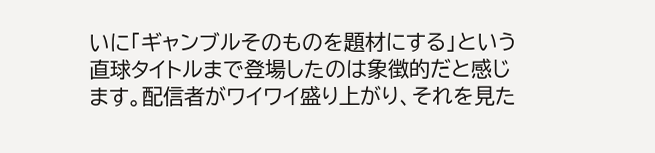いに「ギャンブルそのものを題材にする」という直球タイトルまで登場したのは象徴的だと感じます。配信者がワイワイ盛り上がり、それを見た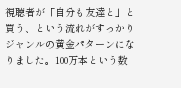視聴者が「自分も友達と」と買う、という流れがすっかりジャンルの黄金パターンになりました。100万本という数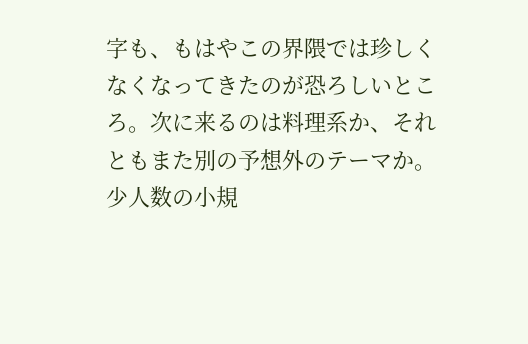字も、もはやこの界隈では珍しくなくなってきたのが恐ろしいところ。次に来るのは料理系か、それともまた別の予想外のテーマか。少人数の小規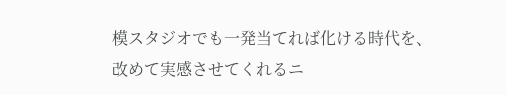模スタジオでも一発当てれば化ける時代を、改めて実感させてくれるニ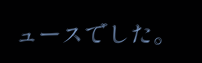ュースでした。